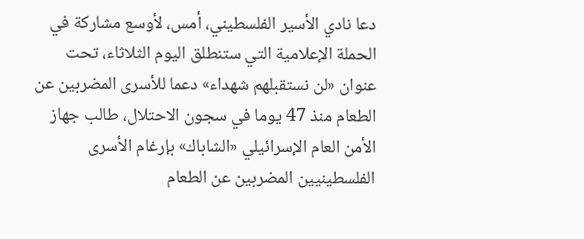دعا نادي الأسير الفلسطيني، أمس، لأوسع مشاركة في الحملة الإعلامية التي ستنطلق اليوم الثلاثاء، تحت عنوان «لن نستقبلهم شهداء» دعما للأسرى المضربين عن الطعام منذ 47 يوما في سجون الاحتلال، طالب جهاز الأمن العام الإسرائيلي «الشاباك» بإرغام الأسرى الفلسطينيين المضربين عن الطعام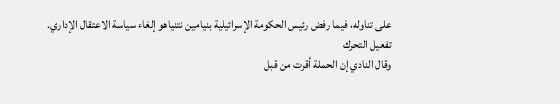على تناوله، فيما رفض رئيس الحكومة الإسرائيلية بنيامين نتنياهو إلغاء سياسة الاعتقال الإداري.
تفعيل التحرك
وقال النادي إن الحملة أقرت من قبل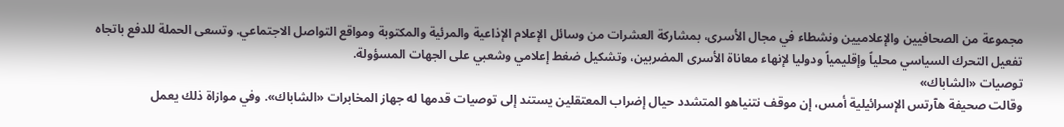مجموعة من الصحافيين والإعلاميين ونشطاء في مجال الأسرى، بمشاركة العشرات من وسائل الإعلام الإذاعية والمرئية والمكتوبة ومواقع التواصل الاجتماعي. وتسعى الحملة للدفع باتجاه تفعيل التحرك السياسي محلياً وإقليمياً ودوليا لإنهاء معاناة الأسرى المضربين، وتشكيل ضغط إعلامي وشعبي على الجهات المسؤولة.
توصيات «الشاباك»
وقالت صحيفة هآرتس الإسرائيلية أمس، إن موقف نتنياهو المتشدد حيال إضراب المعتقلين يستند إلى توصيات قدمها له جهاز المخابرات «الشاباك». وفي موازاة ذلك يعمل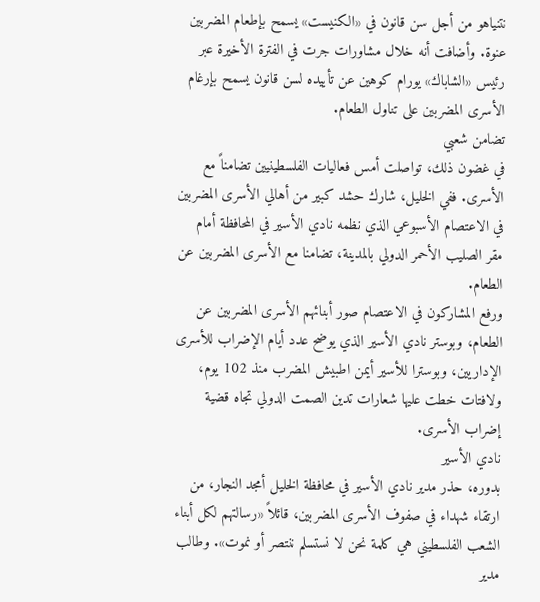نتنياهو من أجل سن قانون في «الكنيست» يسمح بإطعام المضربين عنوة. وأضافت أنه خلال مشاورات جرت في الفترة الأخيرة عبر رئيس «الشاباك» يورام كوهين عن تأييده لسن قانون يسمح بإرغام الأسرى المضربين على تناول الطعام.
تضامن شعبي
في غضون ذلك، تواصلت أمس فعاليات الفلسطينيين تضامناً مع الأسرى. ففي الخليل، شارك حشد كبير من أهالي الأسرى المضربين في الاعتصام الأسبوعي الذي نظمه نادي الأسير في المحافظة أمام مقر الصليب الأحمر الدولي بالمدينة، تضامنا مع الأسرى المضربين عن الطعام.
ورفع المشاركون في الاعتصام صور أبنائهم الأسرى المضربين عن الطعام، وبوستر نادي الأسير الذي يوضح عدد أيام الإضراب للأسرى الإداريين، وبوسترا للأسير أيمن اطبيش المضرب منذ 102 يوم، ولافتات خطت عليها شعارات تدين الصمت الدولي تجاه قضية إضراب الأسرى.
نادي الأسير
بدوره، حذر مدير نادي الأسير في محافظة الخليل أمجد النجار، من ارتقاء شهداء في صفوف الأسرى المضربين، قائلاً «رسالتهم لكل أبناء الشعب الفلسطيني هي كلمة نحن لا نستسلم ننتصر أو نموت». وطالب مدير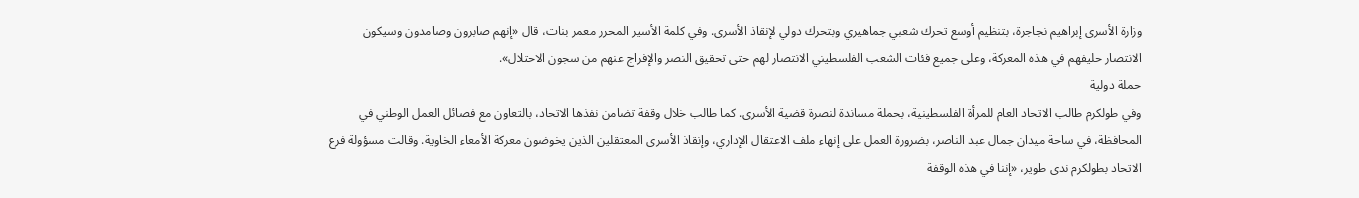وزارة الأسرى إبراهيم نجاجرة، بتنظيم أوسع تحرك شعبي جماهيري وبتحرك دولي لإنقاذ الأسرى. وفي كلمة الأسير المحرر معمر بنات، قال «إنهم صابرون وصامدون وسيكون الانتصار حليفهم في هذه المعركة، وعلى جميع فئات الشعب الفلسطيني الانتصار لهم حتى تحقيق النصر والإفراج عنهم من سجون الاحتلال».
حملة دولية
وفي طولكرم طالب الاتحاد العام للمرأة الفلسطينية، بحملة مساندة لنصرة قضية الأسرى. كما طالب خلال وقفة تضامن نفذها الاتحاد، بالتعاون مع فصائل العمل الوطني في المحافظة، في ساحة ميدان جمال عبد الناصر، بضرورة العمل على إنهاء ملف الاعتقال الإداري، وإنقاذ الأسرى المعتقلين الذين يخوضون معركة الأمعاء الخاوية. وقالت مسؤولة فرع الاتحاد بطولكرم ندى طوير، «إننا في هذه الوقفة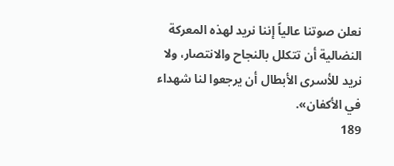نعلن صوتنا عالياً إننا نريد لهذه المعركة النضالية أن تتكلل بالنجاح والانتصار، ولا نريد للأسرى الأبطال أن يرجعوا لنا شهداء في الأكفان».
189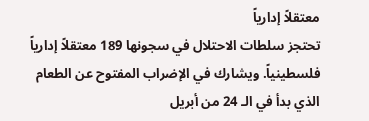معتقلاً إدارياً
تحتجز سلطات الاحتلال في سجونها 189 معتقلاً إدارياً فلسطينياً. ويشارك في الإضراب المفتوح عن الطعام الذي بدأ في الـ 24 من أبريل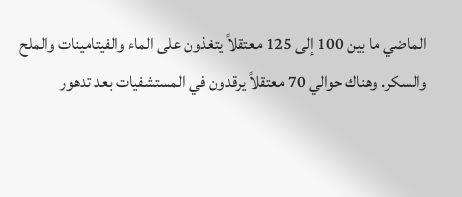الماضي ما بين 100 إلى 125 معتقلاً يتغذون على الماء والفيتامينات والملح والسكر. وهناك حوالي 70 معتقلاً يرقدون في المستشفيات بعد تدهور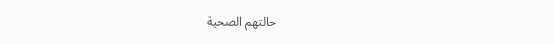حالتهم الصحية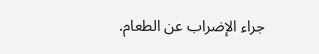جراء الإضراب عن الطعام.